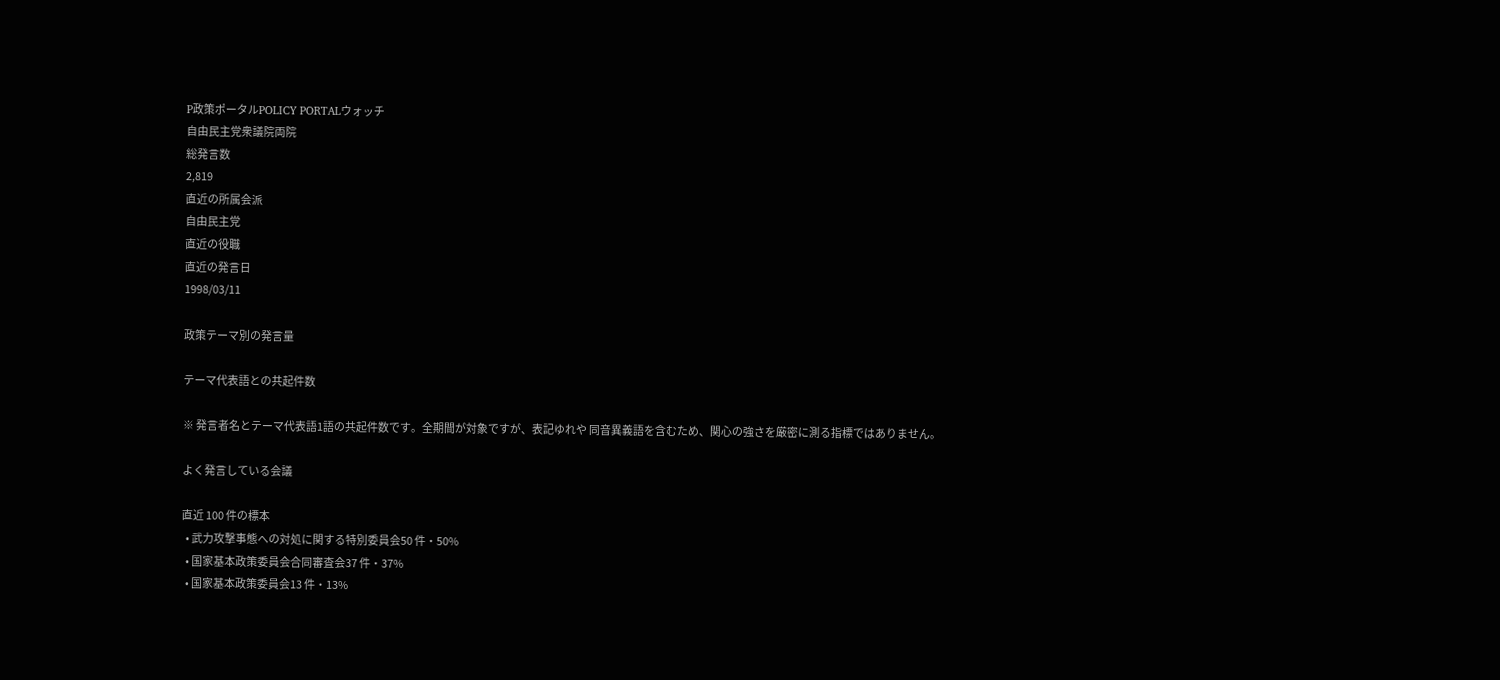P政策ポータルPOLICY PORTALウォッチ
自由民主党衆議院両院
総発言数
2,819
直近の所属会派
自由民主党
直近の役職
直近の発言日
1998/03/11

政策テーマ別の発言量

テーマ代表語との共起件数

※ 発言者名とテーマ代表語1語の共起件数です。全期間が対象ですが、表記ゆれや 同音異義語を含むため、関心の強さを厳密に測る指標ではありません。

よく発言している会議

直近 100 件の標本
  • 武力攻撃事態への対処に関する特別委員会50 件・50%
  • 国家基本政策委員会合同審査会37 件・37%
  • 国家基本政策委員会13 件・13%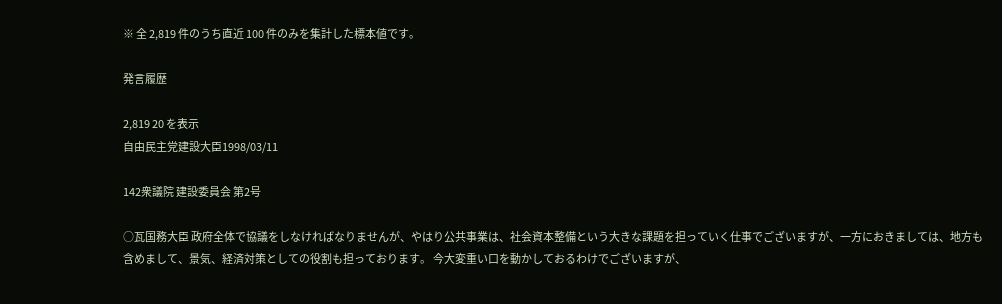※ 全 2,819 件のうち直近 100 件のみを集計した標本値です。

発言履歴

2,819 20 を表示
自由民主党建設大臣1998/03/11

142衆議院 建設委員会 第2号

○瓦国務大臣 政府全体で協議をしなければなりませんが、やはり公共事業は、社会資本整備という大きな課題を担っていく仕事でございますが、一方におきましては、地方も含めまして、景気、経済対策としての役割も担っております。 今大変重い口を動かしておるわけでございますが、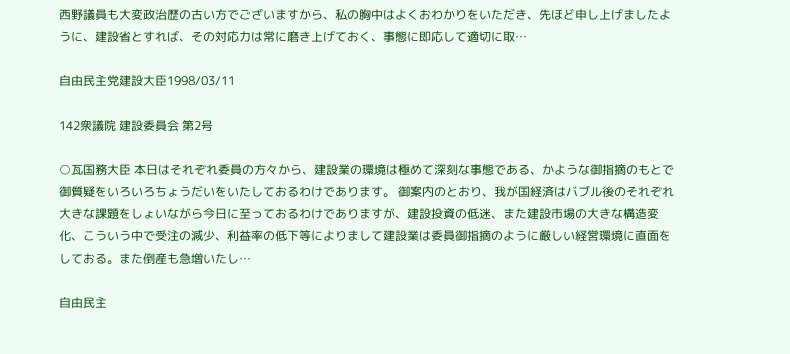西野議員も大変政治歴の古い方でございますから、私の胸中はよくおわかりをいただき、先ほど申し上げましたように、建設省とすれば、その対応力は常に磨き上げておく、事態に即応して適切に取…

自由民主党建設大臣1998/03/11

142衆議院 建設委員会 第2号

○瓦国務大臣 本日はそれぞれ委員の方々から、建設業の環境は極めて深刻な事態である、かような御指摘のもとで御質疑をいろいろちょうだいをいたしておるわけであります。 御案内のとおり、我が国経済はバブル後のそれぞれ大きな課題をしょいながら今日に至っておるわけでありますが、建設投資の低迷、また建設市場の大きな構造変化、こういう中で受注の減少、利益率の低下等によりまして建設業は委員御指摘のように厳しい経営環境に直面をしておる。また倒産も急増いたし…

自由民主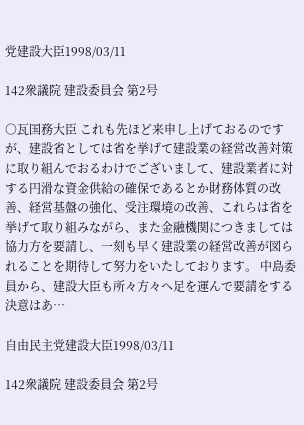党建設大臣1998/03/11

142衆議院 建設委員会 第2号

○瓦国務大臣 これも先ほど来申し上げておるのですが、建設省としては省を挙げて建設業の経営改善対策に取り組んでおるわけでございまして、建設業者に対する円滑な資金供給の確保であるとか財務体質の改善、経営基盤の強化、受注環境の改善、これらは省を挙げて取り組みながら、また金融機関につきましては協力方を要請し、一刻も早く建設業の経営改善が図られることを期待して努力をいたしております。 中島委員から、建設大臣も所々方々へ足を運んで要請をする決意はあ…

自由民主党建設大臣1998/03/11

142衆議院 建設委員会 第2号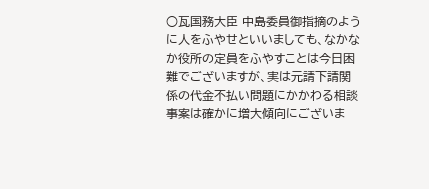○瓦国務大臣 中島委員御指摘のように人をふやせといいましても、なかなか役所の定員をふやすことは今日困難でございますが、実は元請下請関係の代金不払い問題にかかわる相談事案は確かに増大傾向にございま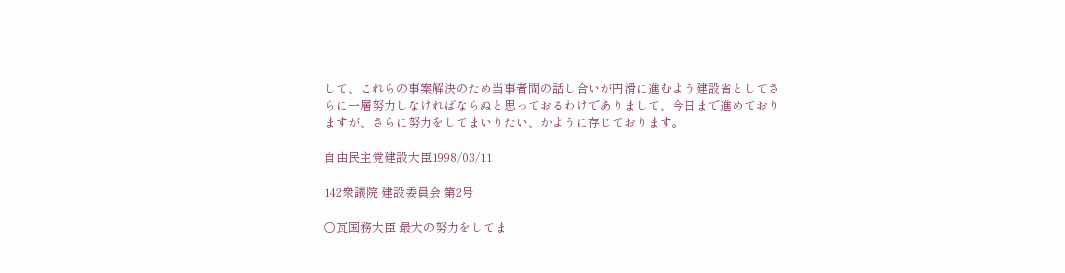して、これらの事案解決のため当事者間の話し合いが円滑に進むよう建設省としてさらに一層努力しなければならぬと思っておるわけでありまして、今日まで進めておりますが、さらに努力をしてまいりたい、かように存じております。

自由民主党建設大臣1998/03/11

142衆議院 建設委員会 第2号

○瓦国務大臣 最大の努力をしてま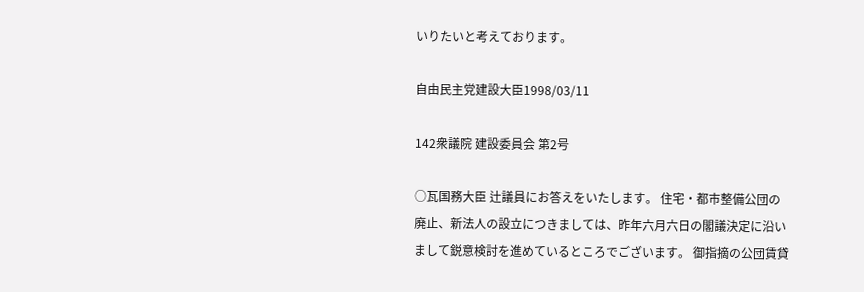いりたいと考えております。

自由民主党建設大臣1998/03/11

142衆議院 建設委員会 第2号

○瓦国務大臣 辻議員にお答えをいたします。 住宅・都市整備公団の廃止、新法人の設立につきましては、昨年六月六日の閣議決定に沿いまして鋭意検討を進めているところでございます。 御指摘の公団賃貸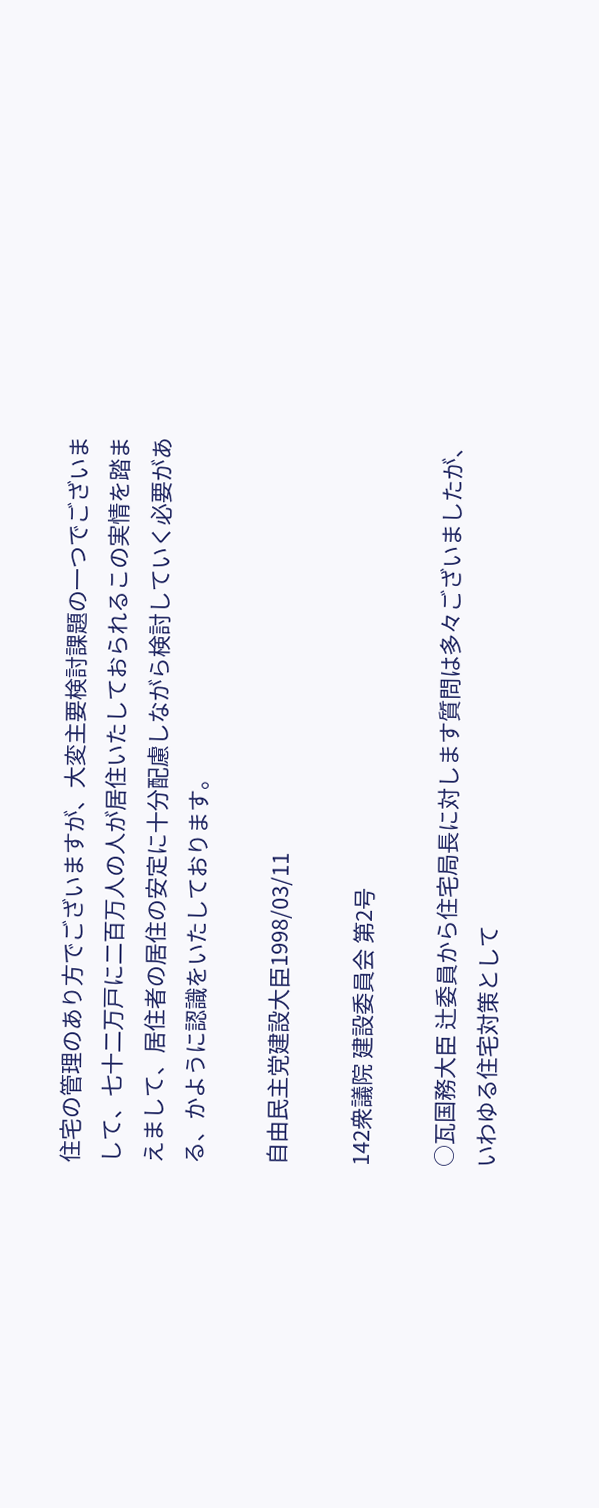住宅の管理のあり方でございますが、大変主要検討課題の一つでございまして、七十二万戸に二百万人の人が居住いたしておられるこの実情を踏まえまして、居住者の居住の安定に十分配慮しながら検討していく必要がある、かように認識をいたしております。

自由民主党建設大臣1998/03/11

142衆議院 建設委員会 第2号

○瓦国務大臣 辻委員から住宅局長に対します質問は多々ございましたが、いわゆる住宅対策として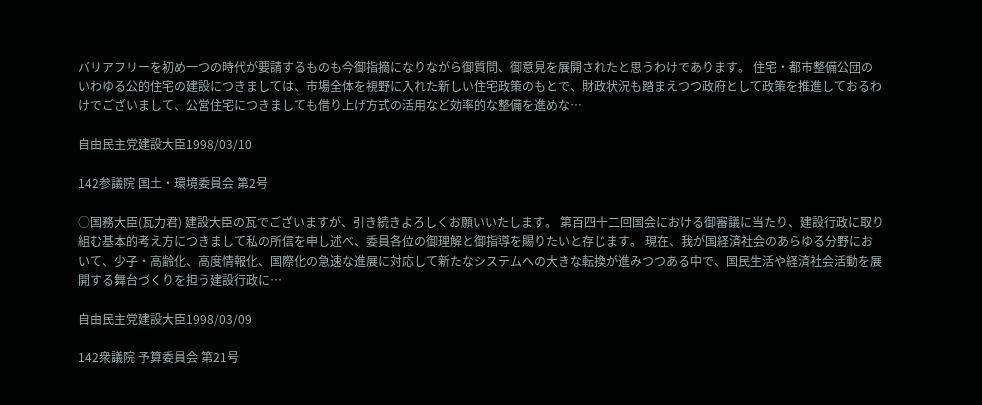バリアフリーを初め一つの時代が要請するものも今御指摘になりながら御質問、御意見を展開されたと思うわけであります。 住宅・都市整備公団のいわゆる公的住宅の建設につきましては、市場全体を視野に入れた新しい住宅政策のもとで、財政状況も踏まえつつ政府として政策を推進しておるわけでございまして、公営住宅につきましても借り上げ方式の活用など効率的な整備を進めな…

自由民主党建設大臣1998/03/10

142参議院 国土・環境委員会 第2号

○国務大臣(瓦力君) 建設大臣の瓦でございますが、引き続きよろしくお願いいたします。 第百四十二回国会における御審議に当たり、建設行政に取り組む基本的考え方につきまして私の所信を申し述べ、委員各位の御理解と御指導を賜りたいと存じます。 現在、我が国経済社会のあらゆる分野において、少子・高齢化、高度情報化、国際化の急速な進展に対応して新たなシステムへの大きな転換が進みつつある中で、国民生活や経済社会活動を展開する舞台づくりを担う建設行政に…

自由民主党建設大臣1998/03/09

142衆議院 予算委員会 第21号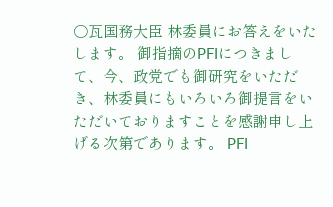○瓦国務大臣 林委員にお答えをいたします。 御指摘のPFIにつきまして、今、政党でも御研究をいただき、林委員にもいろいろ御提言をいただいておりますことを感謝申し上げる次第であります。 PFI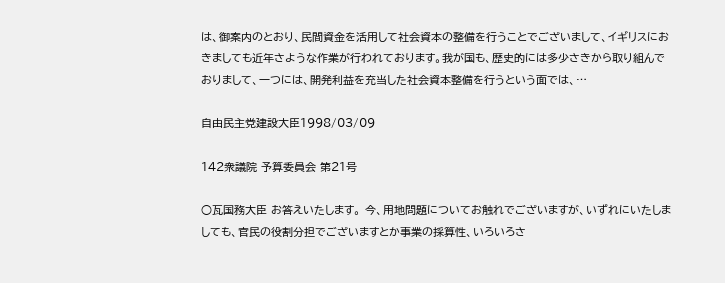は、御案内のとおり、民間資金を活用して社会資本の整備を行うことでございまして、イギリスにおきましても近年さような作業が行われております。我が国も、歴史的には多少さきから取り組んでおりまして、一つには、開発利益を充当した社会資本整備を行うという面では、…

自由民主党建設大臣1998/03/09

142衆議院 予算委員会 第21号

○瓦国務大臣 お答えいたします。 今、用地問題についてお触れでございますが、いずれにいたしましても、官民の役割分担でございますとか事業の採算性、いろいろさ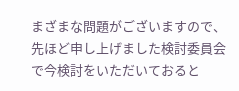まざまな問題がございますので、先ほど申し上げました検討委員会で今検討をいただいておると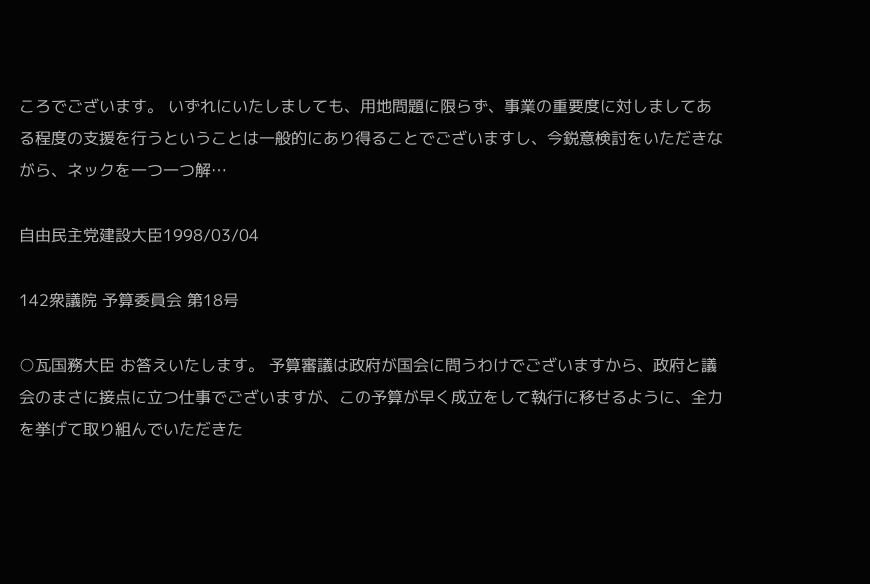ころでございます。 いずれにいたしましても、用地問題に限らず、事業の重要度に対しましてある程度の支援を行うということは一般的にあり得ることでございますし、今鋭意検討をいただきながら、ネックを一つ一つ解…

自由民主党建設大臣1998/03/04

142衆議院 予算委員会 第18号

○瓦国務大臣 お答えいたします。 予算審議は政府が国会に問うわけでございますから、政府と議会のまさに接点に立つ仕事でございますが、この予算が早く成立をして執行に移せるように、全力を挙げて取り組んでいただきた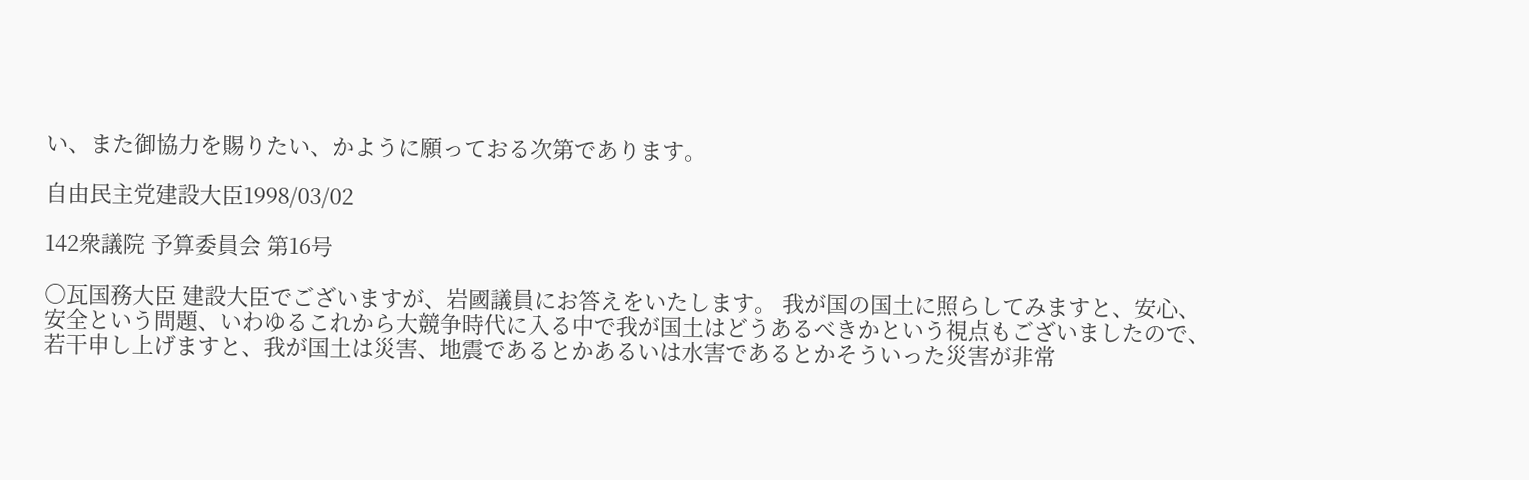い、また御協力を賜りたい、かように願っておる次第であります。

自由民主党建設大臣1998/03/02

142衆議院 予算委員会 第16号

○瓦国務大臣 建設大臣でございますが、岩國議員にお答えをいたします。 我が国の国土に照らしてみますと、安心、安全という問題、いわゆるこれから大競争時代に入る中で我が国土はどうあるべきかという視点もございましたので、若干申し上げますと、我が国土は災害、地震であるとかあるいは水害であるとかそういった災害が非常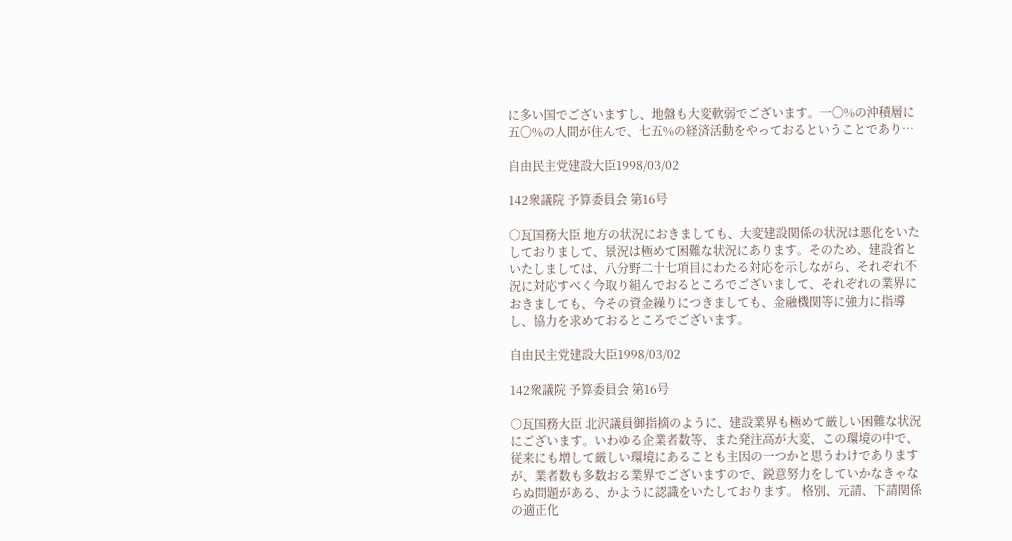に多い国でございますし、地盤も大変軟弱でございます。一〇%の沖積層に五〇%の人間が住んで、七五%の経済活動をやっておるということであり…

自由民主党建設大臣1998/03/02

142衆議院 予算委員会 第16号

○瓦国務大臣 地方の状況におきましても、大変建設関係の状況は悪化をいたしておりまして、景況は極めて困難な状況にあります。そのため、建設省といたしましては、八分野二十七項目にわたる対応を示しながら、それぞれ不況に対応すべく今取り組んでおるところでございまして、それぞれの業界におきましても、今その資金繰りにつきましても、金融機関等に強力に指導し、協力を求めておるところでございます。

自由民主党建設大臣1998/03/02

142衆議院 予算委員会 第16号

○瓦国務大臣 北沢議員御指摘のように、建設業界も極めて厳しい困難な状況にございます。いわゆる企業者数等、また発注高が大変、この環境の中で、従来にも増して厳しい環境にあることも主因の一つかと思うわけでありますが、業者数も多数おる業界でございますので、鋭意努力をしていかなきゃならぬ問題がある、かように認識をいたしております。 格別、元請、下請関係の適正化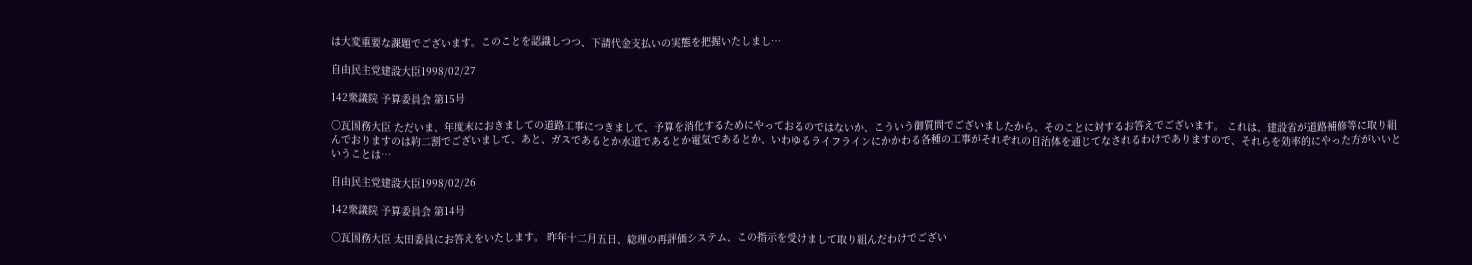は大変重要な課題でございます。このことを認識しつつ、下請代金支払いの実態を把握いたしまし…

自由民主党建設大臣1998/02/27

142衆議院 予算委員会 第15号

○瓦国務大臣 ただいま、年度末におきましての道路工事につきまして、予算を消化するためにやっておるのではないか、こういう御質問でございましたから、そのことに対するお答えでございます。 これは、建設省が道路補修等に取り組んでおりますのは約二割でございまして、あと、ガスであるとか水道であるとか電気であるとか、いわゆるライフラインにかかわる各種の工事がそれぞれの自治体を通じてなされるわけでありますので、それらを効率的にやった方がいいということは…

自由民主党建設大臣1998/02/26

142衆議院 予算委員会 第14号

○瓦国務大臣 太田委員にお答えをいたします。 昨年十二月五日、総理の再評価システム、この指示を受けまして取り組んだわけでござい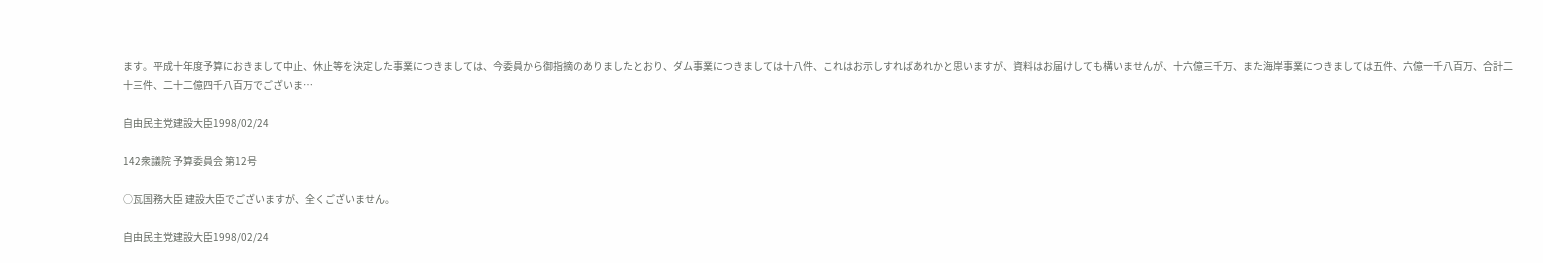ます。平成十年度予算におきまして中止、休止等を決定した事業につきましては、今委員から御指摘のありましたとおり、ダム事業につきましては十八件、これはお示しすればあれかと思いますが、資料はお届けしても構いませんが、十六億三千万、また海岸事業につきましては五件、六億一千八百万、合計二十三件、二十二億四千八百万でございま…

自由民主党建設大臣1998/02/24

142衆議院 予算委員会 第12号

○瓦国務大臣 建設大臣でございますが、全くございません。

自由民主党建設大臣1998/02/24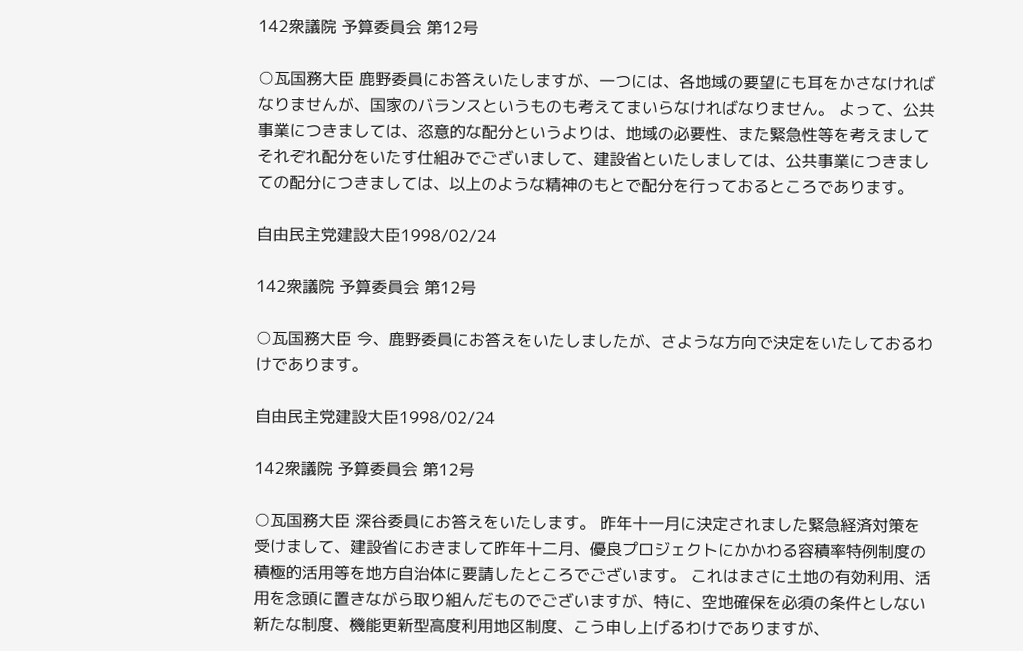142衆議院 予算委員会 第12号

○瓦国務大臣 鹿野委員にお答えいたしますが、一つには、各地域の要望にも耳をかさなければなりませんが、国家のバランスというものも考えてまいらなければなりません。 よって、公共事業につきましては、恣意的な配分というよりは、地域の必要性、また緊急性等を考えましてそれぞれ配分をいたす仕組みでございまして、建設省といたしましては、公共事業につきましての配分につきましては、以上のような精神のもとで配分を行っておるところであります。

自由民主党建設大臣1998/02/24

142衆議院 予算委員会 第12号

○瓦国務大臣 今、鹿野委員にお答えをいたしましたが、さような方向で決定をいたしておるわけであります。

自由民主党建設大臣1998/02/24

142衆議院 予算委員会 第12号

○瓦国務大臣 深谷委員にお答えをいたします。 昨年十一月に決定されました緊急経済対策を受けまして、建設省におきまして昨年十二月、優良プロジェクトにかかわる容積率特例制度の積極的活用等を地方自治体に要請したところでございます。 これはまさに土地の有効利用、活用を念頭に置きながら取り組んだものでございますが、特に、空地確保を必須の条件としない新たな制度、機能更新型高度利用地区制度、こう申し上げるわけでありますが、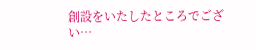創設をいたしたところでござい…